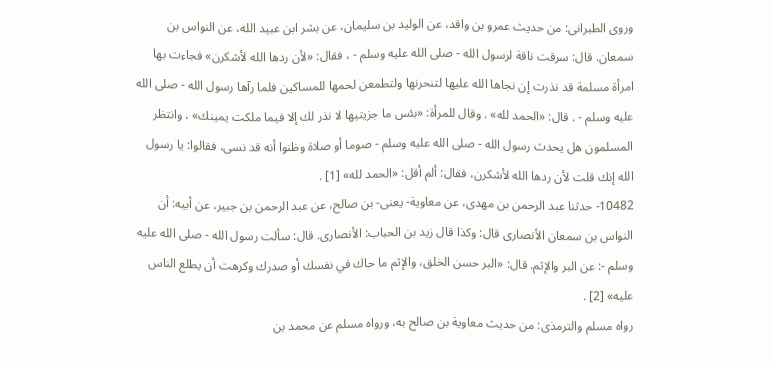وروى الطبرانى: من حديث عمرو بن واقد، عن الوليد بن سليمان، عن بشر ابن عبيد الله، عن النواس بن سمعان. قال: سرقت ناقة لرسول الله - صلى الله عليه وسلم - ، فقال: «لأن ردها الله لأشكرن» فجاءت بها امرأة مسلمة قد نذرت إن نجاها الله عليها لتنحرنها ولتطمعن لحمها للمساكين فلما رآها رسول الله - صلى الله عليه وسلم - . قال: «الحمد لله» . وقال للمرأة: «بئس ما جزيتيها لا نذر لك إلا فيما ملكت يمينك» ، وانتظر المسلمون هل يحدث رسول الله - صلى الله عليه وسلم - صوما أو صلاة وظنوا أنه قد نسى، فقالوا: يا رسول الله إنك قلت لأن ردها الله لأشكرن، فقال: ألم أقل: «الحمد لله» [1] .
10482- حدثنا عبد الرحمن بن مهدى، عن معاوية- يعنى- بن صالح، عن عبد الرحمن بن جبير، عن أبيه: أن النواس بن سمعان الأنصارى قال: وكذا قال زيد بن الحباب: الأنصارى. قال: سألت رسول الله - صلى الله عليه وسلم -: عن البر والإثم. قال: «البر حسن الخلق، والإثم ما حاك في نفسك أو صدرك وكرهت أن يطلع الناس عليه» [2] .
رواه مسلم والترمذى: من حديث معاوية بن صالح به، ورواه مسلم عن محمد بن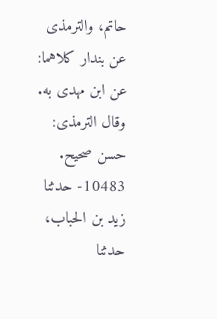حاتم، والترمذى عن بندار كلاهما: عن ابن مهدى به. وقال الترمذى: حسن صحيح.
10483- حدثنا زيد بن الحباب، حدثنا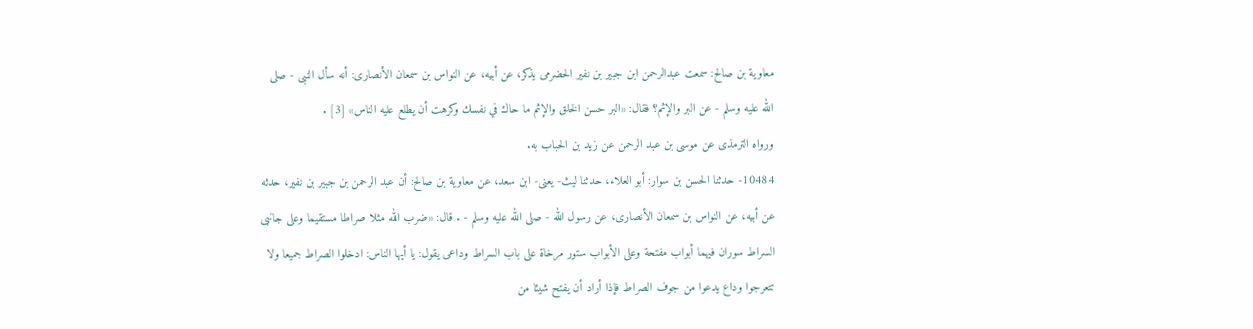معاوية بن صالح: سمعت عبدالرحمن ابن جبير بن نفير الحضرمى يذكر، عن أبيه، عن النواس بن سمعان الأنصارى: أنه سأل النبى - صلى الله عليه وسلم - عن البر والإثم؟ فقال: «البر حسن الخلق والإثم ما حاك في نفسك وكرهت أن يطلع عليه الناس» [3] .
ورواه الترمذى عن موسى بن عبد الرحمن عن زيد بن الحباب به.
10484- حدثنا الحسن بن سوار: أبو العلاء، حدثنا ليث- يعنى- ابن سعد، عن معاوية بن صالح: أن عبد الرحمن بن جبير بن نفير، حدثه عن أبيه، عن النواس بن سمعان الأنصارى، عن رسول الله - صلى الله عليه وسلم - . قال: «ضرب الله مثلا صراطا مستقيما وعلى جانبى السراط سوران فيهما أبواب مفتحة وعلى الأبواب ستور مرخاة على باب السراط وداعى يقول: يا أيها الناس: ادخلوا الصراط جميعا ولا تتعرجوا وداع يدعوا من جوف الصراط فإذا أراد أن يفتح شيئا من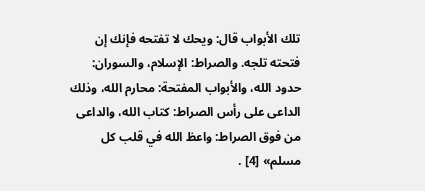تلك الأبواب قال: ويحك لا تفتحه فإنك إن فتحته تلجه. والصراط: الإسلام، والسوران: حدود الله، والأبواب المفتحة: محارم الله، وذلك الداعى على رأس الصراط: كتاب الله، والداعى من فوق الصراط: واعظ الله في قلب كل مسلم» [4] .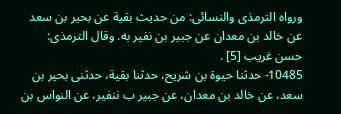ورواه الترمذى والنسائى: من حديث بقية عن بحير بن سعد عن خالد بن معدان عن جبير بن نفير به. وقال الترمذى: حسن غريب [5] .
10485- حدثنا حيوة بن شريح، حدثنا بقية، حدثنى بحير بن سعد، عن خالد بن معدان، عن جبير ب ننفير، عن النواس بن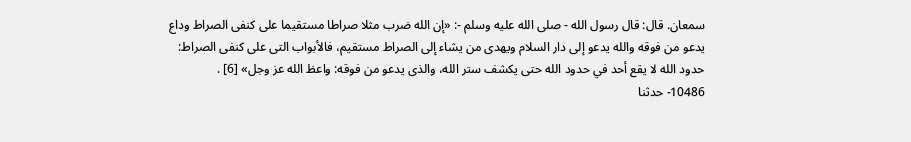سمعان. قال: قال رسول الله - صلى الله عليه وسلم -: «إن الله ضرب مثلا صراطا مستقيما على كنفى الصراط وداع يدعو من فوقه والله يدعو إلى دار السلام ويهدى من يشاء إلى الصراط مستقيم، فالأبواب التى على كنفى الصراط: حدود الله لا يقع أحد في حدود الله حتى يكشف ستر الله، والذى يدعو من فوقه: واعظ الله عز وجل» [6] .
10486- حدثنا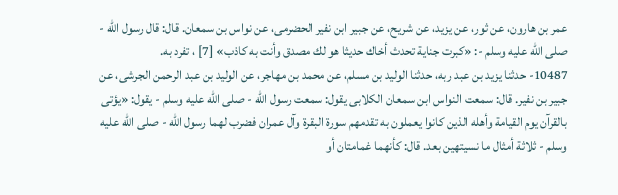عمر بن هارون، عن ثور، عن يزيد، عن شريح، عن جبير ابن نفير الحضرمى، عن نواس بن سمعان. قال: قال رسول الله - صلى الله عليه وسلم -: «كبرت جناية تحدث أخاك حديثا هو لك مصدق وأنت به كاذب» [7] ، تفرد به.
10487- حدثنا يزيد بن عبد ربه، حدثنا الوليد بن مسلم، عن محمد بن مهاجر، عن الوليد بن عبد الرحمن الجرشى، عن جبير بن نفير. قال: سمعت النواس ابن سمعان الكلابى يقول: سمعت رسول الله - صلى الله عليه وسلم - يقول: «يؤتى بالقرآن يوم القيامة وأهله الذين كانوا يعملون به تقدمهم سورة البقرة وآل عمران فضرب لهما رسول الله - صلى الله عليه وسلم - ثلاثة أمثال ما نسيتهين بعد. قال: كأنهما غمامتان أو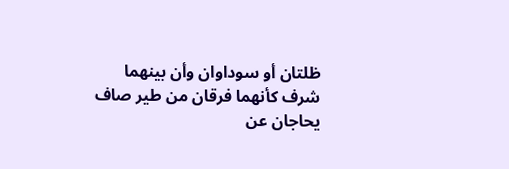ظلتان أو سوداوان وأن بينهما شرف كأنهما فرقان من طير صاف يحاجان عن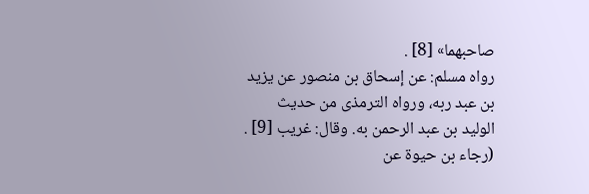صاحبهما» [8] .
رواه مسلم: عن إسحاق بن منصور عن يزيد بن عبد ربه، ورواه الترمذى من حديث الوليد بن عبد الرحمن به. وقال: غريب [9] .
(رجاء بن حيوة عن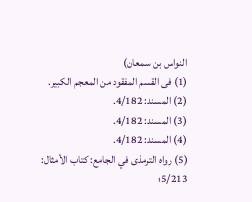النواس بن سمعان)
(1) فى القسم المفقود من المعجم الكبير.
(2) المسند: 4/182.
(3) المسند: 4/182.
(4) المسند: 4/182.
(5) رواه الترمذى في الجامع: كتاب الأمثال: 5/213؛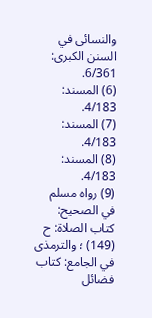والنسائى في السنن الكبرى: 6/361.
(6) المسند: 4/183.
(7) المسند: 4/183.
(8) المسند: 4/183.
(9) رواه مسلم في الصحيح: كتاب الصلاة: ح (149) ؛ والترمذى في الجامع: كتاب فضائل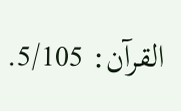القرآن: 5/105.